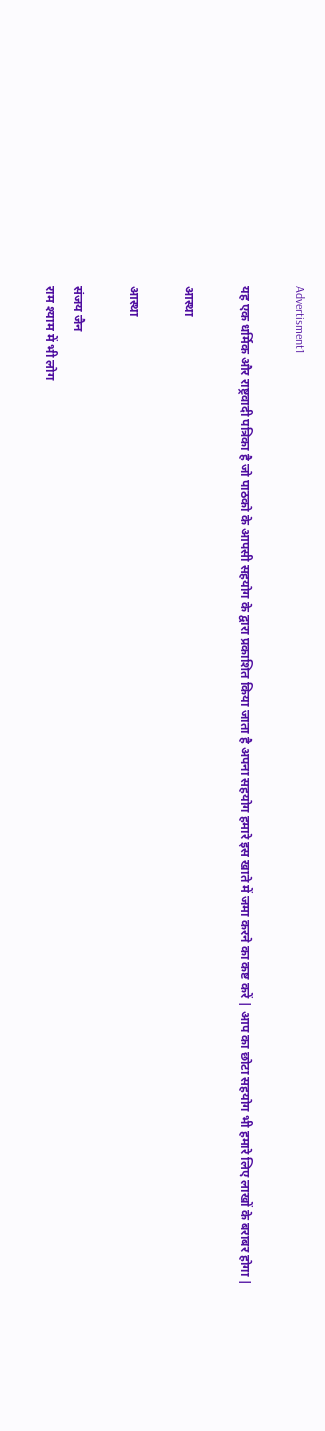Advertisment1

यह एक धर्मिक और राष्ट्रवादी पत्रिका है जो पाठको के आपसी सहयोग के द्वारा प्रकाशित किया जाता है अपना सहयोग हमारे इस खाते में जमा करने का कष्ट करें | आप का छोटा सहयोग भी हमारे लिए लाखों के बराबर होगा |

आस्था

आस्था

संजय जैन
राम श्याम में भी लोग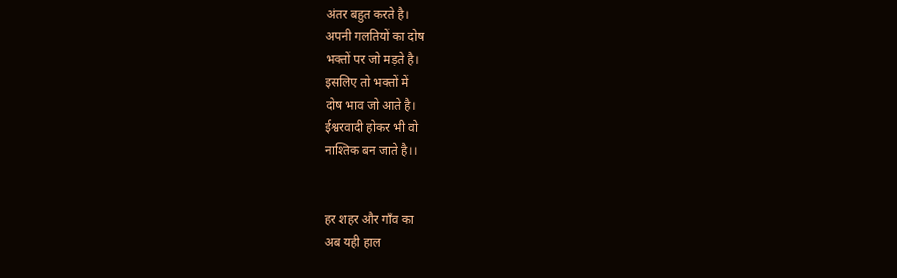अंतर बहुत करते है।
अपनी गलतियों का दोष
भक्तों पर जो मड़ते है।
इसलिए तो भक्तों में
दोष भाव जो आते है।
ईश्वरवादी होकर भी वो
नाश्तिक बन जाते है।।


हर शहर और गाँव का
अब यही हाल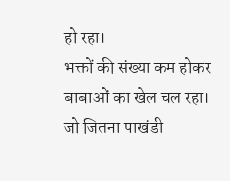हो रहा।
भक्तों की संख्या कम होकर
बाबाओं का खेल चल रहा।
जो जितना पाखंडी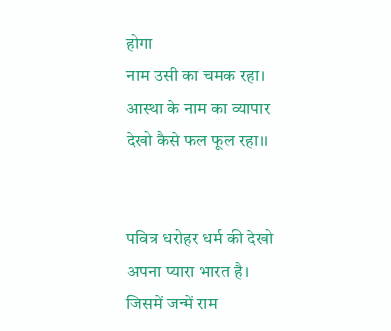होगा
नाम उसी का चमक रहा।
आस्था के नाम का व्यापार
देखो कैसे फल फूल रहा।।


पवित्र धरोहर धर्म की देखो
अपना प्यारा भारत है।
जिसमें जन्में राम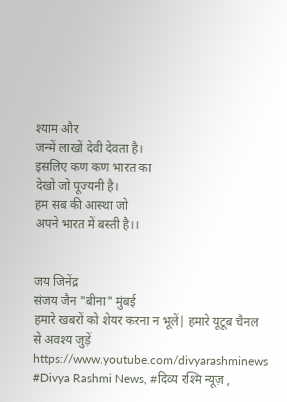श्याम और
जन्में लाखों देवी देवता है।
इसलिए कण कण भारत का
देखो जो पूज्यनी है।
हम सब की आस्था जो
अपने भारत में बस्ती है।।


जय जिनेंद्र
संजय जैन "बीना" मुंबई
हमारे खबरों को शेयर करना न भूलें| हमारे यूटूब चैनल से अवश्य जुड़ें https://www.youtube.com/divyarashminews #Divya Rashmi News, #दिव्य रश्मि न्यूज़ ,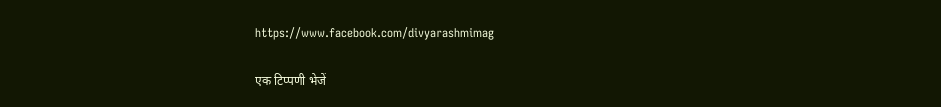https://www.facebook.com/divyarashmimag

एक टिप्पणी भेजें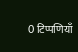0 टिप्पणियाँ